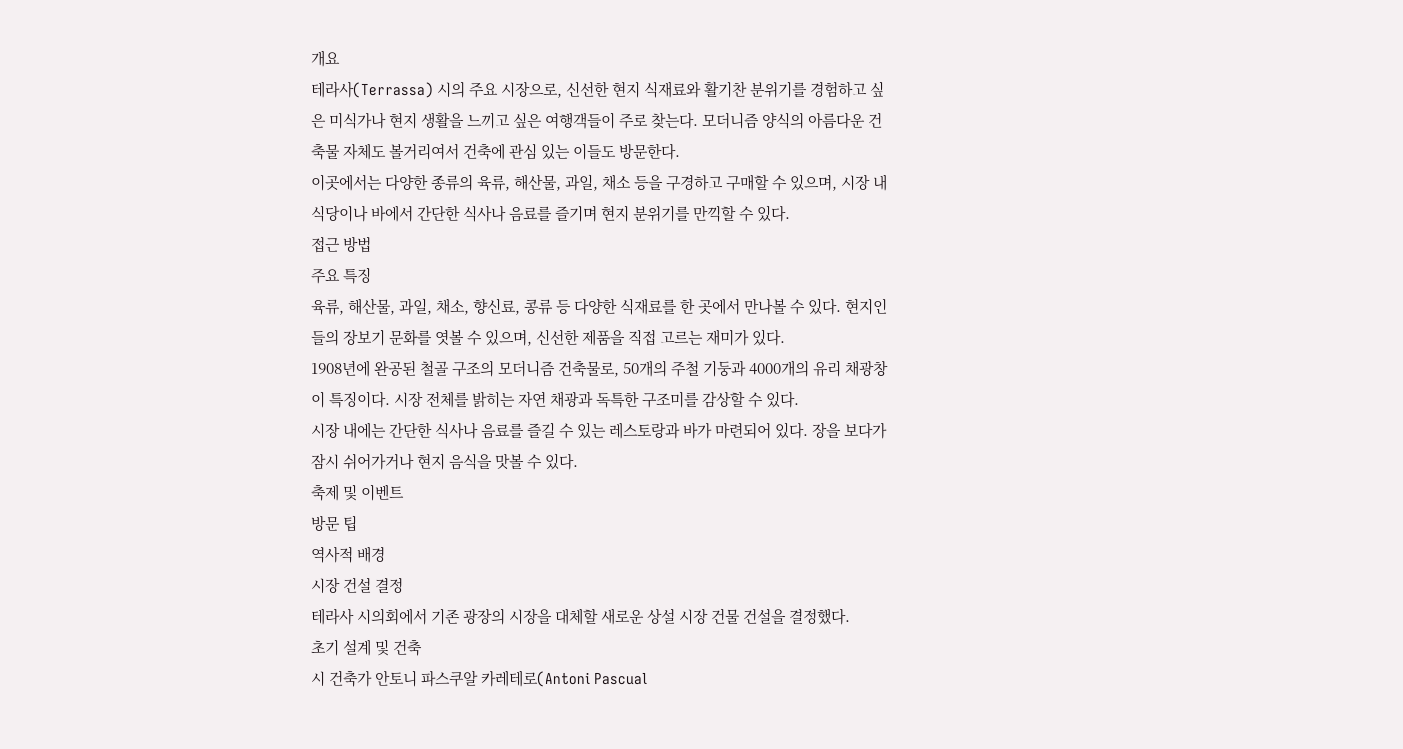개요
테라사(Terrassa) 시의 주요 시장으로, 신선한 현지 식재료와 활기찬 분위기를 경험하고 싶은 미식가나 현지 생활을 느끼고 싶은 여행객들이 주로 찾는다. 모더니즘 양식의 아름다운 건축물 자체도 볼거리여서 건축에 관심 있는 이들도 방문한다.
이곳에서는 다양한 종류의 육류, 해산물, 과일, 채소 등을 구경하고 구매할 수 있으며, 시장 내 식당이나 바에서 간단한 식사나 음료를 즐기며 현지 분위기를 만끽할 수 있다.
접근 방법
주요 특징
육류, 해산물, 과일, 채소, 향신료, 콩류 등 다양한 식재료를 한 곳에서 만나볼 수 있다. 현지인들의 장보기 문화를 엿볼 수 있으며, 신선한 제품을 직접 고르는 재미가 있다.
1908년에 완공된 철골 구조의 모더니즘 건축물로, 50개의 주철 기둥과 4000개의 유리 채광창이 특징이다. 시장 전체를 밝히는 자연 채광과 독특한 구조미를 감상할 수 있다.
시장 내에는 간단한 식사나 음료를 즐길 수 있는 레스토랑과 바가 마련되어 있다. 장을 보다가 잠시 쉬어가거나 현지 음식을 맛볼 수 있다.
축제 및 이벤트
방문 팁
역사적 배경
시장 건설 결정
테라사 시의회에서 기존 광장의 시장을 대체할 새로운 상설 시장 건물 건설을 결정했다.
초기 설계 및 건축
시 건축가 안토니 파스쿠알 카레테로(Antoni Pascual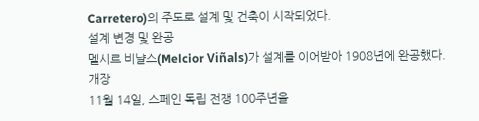Carretero)의 주도로 설계 및 건축이 시작되었다.
설계 변경 및 완공
멜시르 비냘스(Melcior Viñals)가 설계를 이어받아 1908년에 완공했다.
개장
11월 14일, 스페인 독립 전쟁 100주년을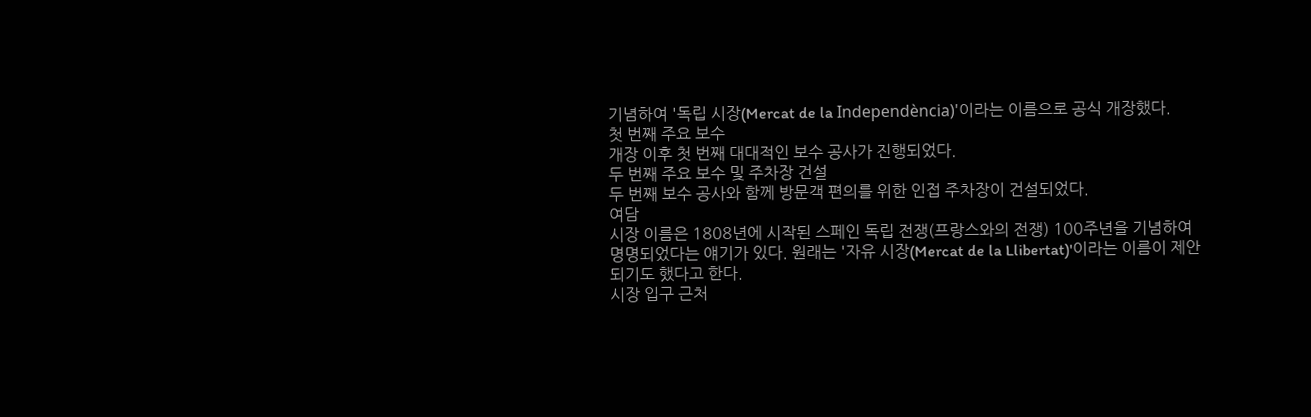기념하여 '독립 시장(Mercat de la Independència)'이라는 이름으로 공식 개장했다.
첫 번째 주요 보수
개장 이후 첫 번째 대대적인 보수 공사가 진행되었다.
두 번째 주요 보수 및 주차장 건설
두 번째 보수 공사와 함께 방문객 편의를 위한 인접 주차장이 건설되었다.
여담
시장 이름은 1808년에 시작된 스페인 독립 전쟁(프랑스와의 전쟁) 100주년을 기념하여 명명되었다는 얘기가 있다. 원래는 '자유 시장(Mercat de la Llibertat)'이라는 이름이 제안되기도 했다고 한다.
시장 입구 근처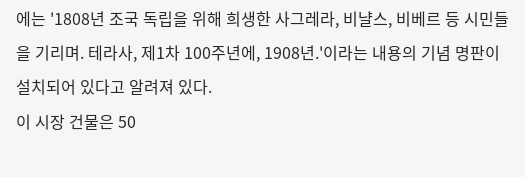에는 '1808년 조국 독립을 위해 희생한 사그레라, 비냘스, 비베르 등 시민들을 기리며. 테라사, 제1차 100주년에, 1908년.'이라는 내용의 기념 명판이 설치되어 있다고 알려져 있다.
이 시장 건물은 50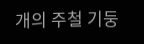개의 주철 기둥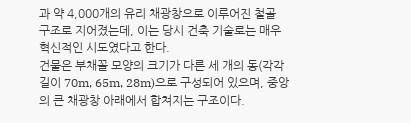과 약 4,000개의 유리 채광창으로 이루어진 철골 구조로 지어졌는데, 이는 당시 건축 기술로는 매우 혁신적인 시도였다고 한다.
건물은 부채꼴 모양의 크기가 다른 세 개의 동(각각 길이 70m, 65m, 28m)으로 구성되어 있으며, 중앙의 큰 채광창 아래에서 합쳐지는 구조이다.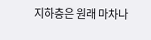지하층은 원래 마차나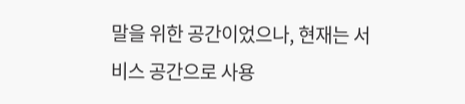말을 위한 공간이었으나, 현재는 서비스 공간으로 사용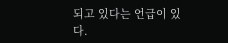되고 있다는 언급이 있다.